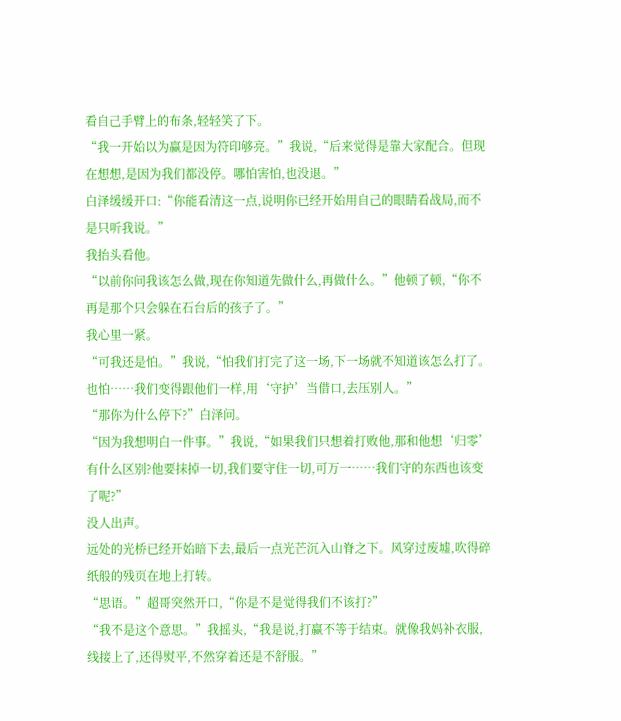看自己手臂上的布条,轻轻笑了下。
“我一开始以为赢是因为符印够亮。”我说,“后来觉得是靠大家配合。但现在想想,是因为我们都没停。哪怕害怕,也没退。”
白泽缓缓开口:“你能看清这一点,说明你已经开始用自己的眼睛看战局,而不是只听我说。”
我抬头看他。
“以前你问我该怎么做,现在你知道先做什么,再做什么。”他顿了顿,“你不再是那个只会躲在石台后的孩子了。”
我心里一紧。
“可我还是怕。”我说,“怕我们打完了这一场,下一场就不知道该怎么打了。也怕……我们变得跟他们一样,用‘守护’当借口,去压别人。”
“那你为什么停下?”白泽问。
“因为我想明白一件事。”我说,“如果我们只想着打败他,那和他想‘归零’有什么区别?他要抹掉一切,我们要守住一切,可万一……我们守的东西也该变了呢?”
没人出声。
远处的光桥已经开始暗下去,最后一点光芒沉入山脊之下。风穿过废墟,吹得碎纸般的残页在地上打转。
“思语。”超哥突然开口,“你是不是觉得我们不该打?”
“我不是这个意思。”我摇头,“我是说,打赢不等于结束。就像我妈补衣服,线接上了,还得熨平,不然穿着还是不舒服。”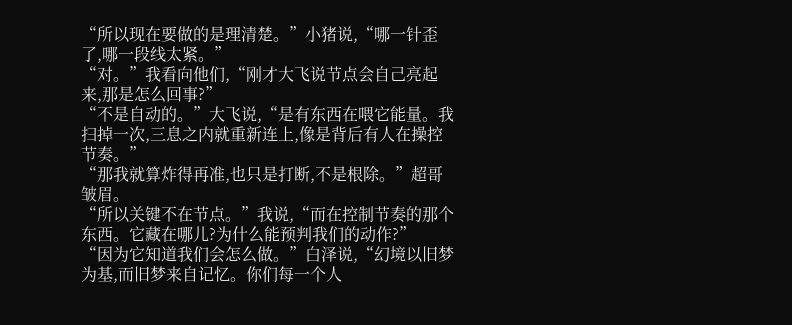“所以现在要做的是理清楚。”小猪说,“哪一针歪了,哪一段线太紧。”
“对。”我看向他们,“刚才大飞说节点会自己亮起来,那是怎么回事?”
“不是自动的。”大飞说,“是有东西在喂它能量。我扫掉一次,三息之内就重新连上,像是背后有人在操控节奏。”
“那我就算炸得再准,也只是打断,不是根除。”超哥皱眉。
“所以关键不在节点。”我说,“而在控制节奏的那个东西。它藏在哪儿?为什么能预判我们的动作?”
“因为它知道我们会怎么做。”白泽说,“幻境以旧梦为基,而旧梦来自记忆。你们每一个人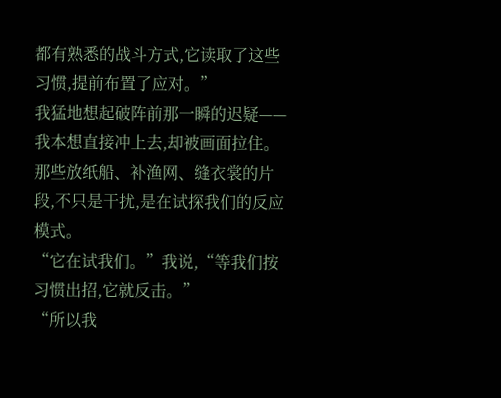都有熟悉的战斗方式,它读取了这些习惯,提前布置了应对。”
我猛地想起破阵前那一瞬的迟疑——我本想直接冲上去,却被画面拉住。那些放纸船、补渔网、缝衣裳的片段,不只是干扰,是在试探我们的反应模式。
“它在试我们。”我说,“等我们按习惯出招,它就反击。”
“所以我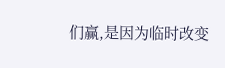们赢,是因为临时改变